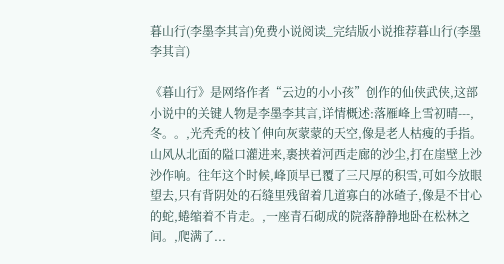暮山行(李墨李其言)免费小说阅读_完结版小说推荐暮山行(李墨李其言)

《暮山行》是网络作者“云边的小小孩”创作的仙侠武侠,这部小说中的关键人物是李墨李其言,详情概述:落雁峰上雪初晴---,冬。。,光秃秃的枝丫伸向灰蒙蒙的天空,像是老人枯瘦的手指。山风从北面的隘口灌进来,裹挟着河西走廊的沙尘,打在崖壁上沙沙作响。往年这个时候,峰顶早已覆了三尺厚的积雪,可如今放眼望去,只有背阴处的石缝里残留着几道寡白的冰碴子,像是不甘心的蛇,蜷缩着不肯走。,一座青石砌成的院落静静地卧在松林之间。,爬满了...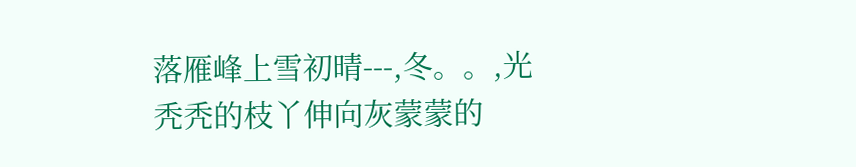落雁峰上雪初晴---,冬。。,光秃秃的枝丫伸向灰蒙蒙的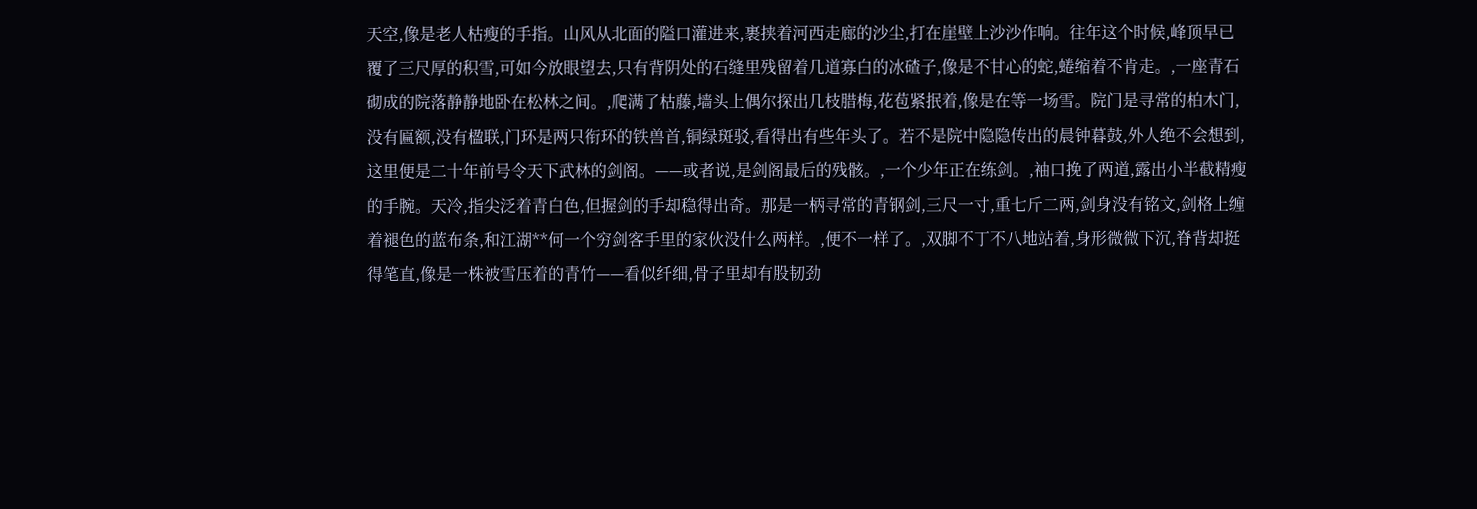天空,像是老人枯瘦的手指。山风从北面的隘口灌进来,裹挟着河西走廊的沙尘,打在崖壁上沙沙作响。往年这个时候,峰顶早已覆了三尺厚的积雪,可如今放眼望去,只有背阴处的石缝里残留着几道寡白的冰碴子,像是不甘心的蛇,蜷缩着不肯走。,一座青石砌成的院落静静地卧在松林之间。,爬满了枯藤,墙头上偶尔探出几枝腊梅,花苞紧抿着,像是在等一场雪。院门是寻常的柏木门,没有匾额,没有楹联,门环是两只衔环的铁兽首,铜绿斑驳,看得出有些年头了。若不是院中隐隐传出的晨钟暮鼓,外人绝不会想到,这里便是二十年前号令天下武林的剑阁。——或者说,是剑阁最后的残骸。,一个少年正在练剑。,袖口挽了两道,露出小半截精瘦的手腕。天冷,指尖泛着青白色,但握剑的手却稳得出奇。那是一柄寻常的青钢剑,三尺一寸,重七斤二两,剑身没有铭文,剑格上缠着褪色的蓝布条,和江湖**何一个穷剑客手里的家伙没什么两样。,便不一样了。,双脚不丁不八地站着,身形微微下沉,脊背却挺得笔直,像是一株被雪压着的青竹——看似纤细,骨子里却有股韧劲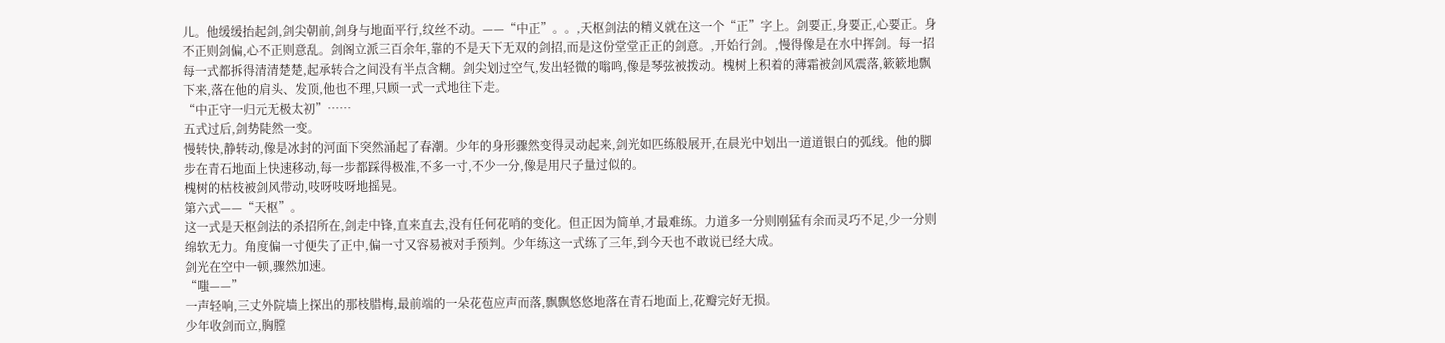儿。他缓缓抬起剑,剑尖朝前,剑身与地面平行,纹丝不动。——“中正”。。,天枢剑法的精义就在这一个“正”字上。剑要正,身要正,心要正。身不正则剑偏,心不正则意乱。剑阁立派三百余年,靠的不是天下无双的剑招,而是这份堂堂正正的剑意。,开始行剑。,慢得像是在水中挥剑。每一招每一式都拆得清清楚楚,起承转合之间没有半点含糊。剑尖划过空气,发出轻微的嗡鸣,像是琴弦被拨动。槐树上积着的薄霜被剑风震落,簌簌地飘下来,落在他的肩头、发顶,他也不理,只顾一式一式地往下走。
“中正守一归元无极太初”……
五式过后,剑势陡然一变。
慢转快,静转动,像是冰封的河面下突然涌起了春潮。少年的身形骤然变得灵动起来,剑光如匹练般展开,在晨光中划出一道道银白的弧线。他的脚步在青石地面上快速移动,每一步都踩得极准,不多一寸,不少一分,像是用尺子量过似的。
槐树的枯枝被剑风带动,吱呀吱呀地摇晃。
第六式——“天枢”。
这一式是天枢剑法的杀招所在,剑走中锋,直来直去,没有任何花哨的变化。但正因为简单,才最难练。力道多一分则刚猛有余而灵巧不足,少一分则绵软无力。角度偏一寸便失了正中,偏一寸又容易被对手预判。少年练这一式练了三年,到今天也不敢说已经大成。
剑光在空中一顿,骤然加速。
“嗤——”
一声轻响,三丈外院墙上探出的那枝腊梅,最前端的一朵花苞应声而落,飘飘悠悠地落在青石地面上,花瓣完好无损。
少年收剑而立,胸膛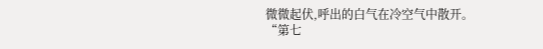微微起伏,呼出的白气在冷空气中散开。
“第七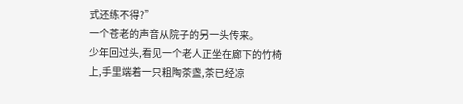式还练不得?”
一个苍老的声音从院子的另一头传来。
少年回过头,看见一个老人正坐在廊下的竹椅上,手里端着一只粗陶茶盏,茶已经凉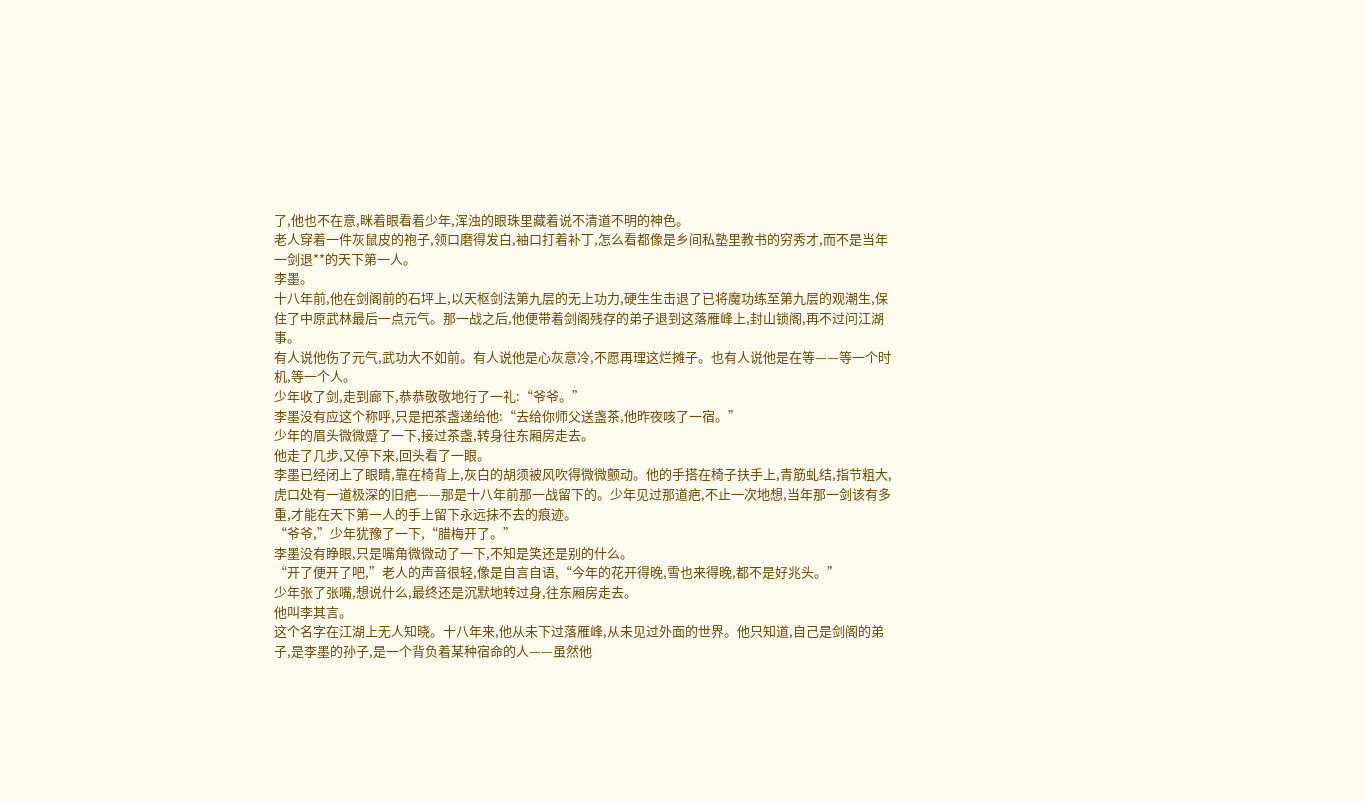了,他也不在意,眯着眼看着少年,浑浊的眼珠里藏着说不清道不明的神色。
老人穿着一件灰鼠皮的袍子,领口磨得发白,袖口打着补丁,怎么看都像是乡间私塾里教书的穷秀才,而不是当年一剑退**的天下第一人。
李墨。
十八年前,他在剑阁前的石坪上,以天枢剑法第九层的无上功力,硬生生击退了已将魔功练至第九层的观潮生,保住了中原武林最后一点元气。那一战之后,他便带着剑阁残存的弟子退到这落雁峰上,封山锁阁,再不过问江湖事。
有人说他伤了元气,武功大不如前。有人说他是心灰意冷,不愿再理这烂摊子。也有人说他是在等——等一个时机,等一个人。
少年收了剑,走到廊下,恭恭敬敬地行了一礼:“爷爷。”
李墨没有应这个称呼,只是把茶盏递给他:“去给你师父送盏茶,他昨夜咳了一宿。”
少年的眉头微微蹙了一下,接过茶盏,转身往东厢房走去。
他走了几步,又停下来,回头看了一眼。
李墨已经闭上了眼睛,靠在椅背上,灰白的胡须被风吹得微微颤动。他的手搭在椅子扶手上,青筋虬结,指节粗大,虎口处有一道极深的旧疤——那是十八年前那一战留下的。少年见过那道疤,不止一次地想,当年那一剑该有多重,才能在天下第一人的手上留下永远抹不去的痕迹。
“爷爷,”少年犹豫了一下,“腊梅开了。”
李墨没有睁眼,只是嘴角微微动了一下,不知是笑还是别的什么。
“开了便开了吧,”老人的声音很轻,像是自言自语,“今年的花开得晚,雪也来得晚,都不是好兆头。”
少年张了张嘴,想说什么,最终还是沉默地转过身,往东厢房走去。
他叫李其言。
这个名字在江湖上无人知晓。十八年来,他从未下过落雁峰,从未见过外面的世界。他只知道,自己是剑阁的弟子,是李墨的孙子,是一个背负着某种宿命的人——虽然他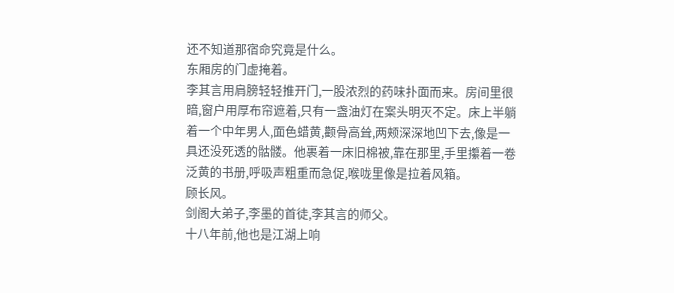还不知道那宿命究竟是什么。
东厢房的门虚掩着。
李其言用肩膀轻轻推开门,一股浓烈的药味扑面而来。房间里很暗,窗户用厚布帘遮着,只有一盏油灯在案头明灭不定。床上半躺着一个中年男人,面色蜡黄,颧骨高耸,两颊深深地凹下去,像是一具还没死透的骷髅。他裹着一床旧棉被,靠在那里,手里攥着一卷泛黄的书册,呼吸声粗重而急促,喉咙里像是拉着风箱。
顾长风。
剑阁大弟子,李墨的首徒,李其言的师父。
十八年前,他也是江湖上响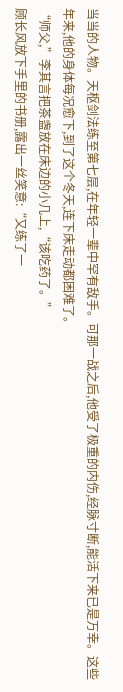当当的人物。天枢剑法练至第七层,在年轻一辈中罕有敌手。可那一战之后,他受了极重的内伤,经脉寸断,能活下来已是万幸。这些年来,他的身体每况愈下,到了这个冬天,连下床走动都困难了。
“师父,”李其言把茶盏放在床边的小几上,“该吃药了。”
顾长风放下手里的书册,露出一丝笑意:“又练了一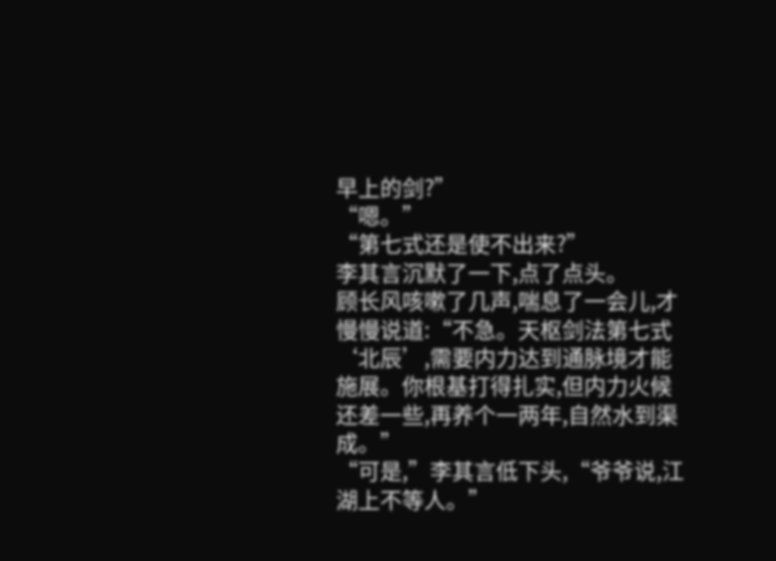早上的剑?”
“嗯。”
“第七式还是使不出来?”
李其言沉默了一下,点了点头。
顾长风咳嗽了几声,喘息了一会儿,才慢慢说道:“不急。天枢剑法第七式‘北辰’,需要内力达到通脉境才能施展。你根基打得扎实,但内力火候还差一些,再养个一两年,自然水到渠成。”
“可是,”李其言低下头,“爷爷说,江湖上不等人。”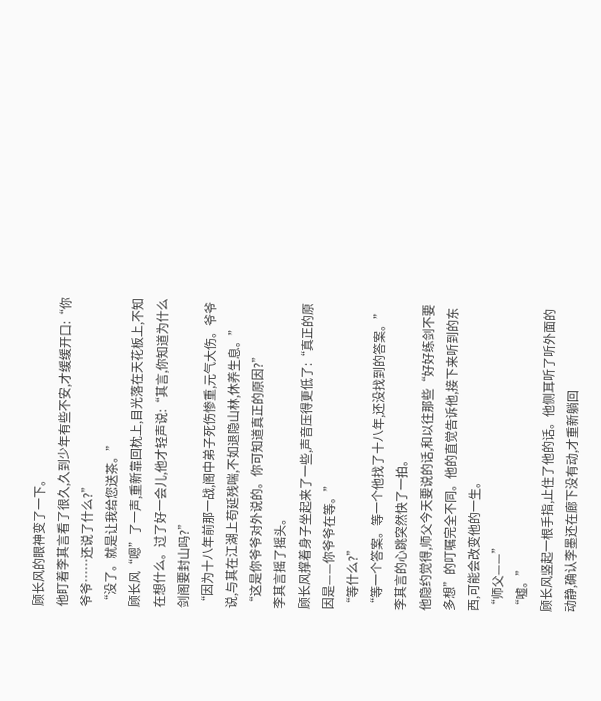顾长风的眼神变了一下。
他盯着李其言看了很久,久到少年有些不安,才缓缓开口:“你爷爷……还说了什么?”
“没了。就是让我给您送茶。”
顾长风“嗯”了一声,重新靠回枕上,目光落在天花板上,不知在想什么。过了好一会儿,他才轻声说:“其言,你知道为什么剑阁要封山吗?”
“因为十八年前那一战,阁中弟子死伤惨重,元气大伤。爷爷说,与其在江湖上苟延残喘,不如退隐山林,休养生息。”
“这是你爷爷对外说的。你可知道真正的原因?”
李其言摇了摇头。
顾长风撑着身子坐起来了一些,声音压得更低了:“真正的原因是——你爷爷在等。”
“等什么?”
“等一个答案。等一个他找了十八年,还没找到的答案。”
李其言的心跳突然快了一拍。
他隐约觉得,师父今天要说的话,和以往那些“好好练剑不要多想”的叮嘱完全不同。他的直觉告诉他,接下来听到的东西,可能会改变他的一生。
“师父——”
“嘘。”
顾长风竖起一根手指,止住了他的话。他侧耳听了听外面的动静,确认李墨还在廊下没有动,才重新躺回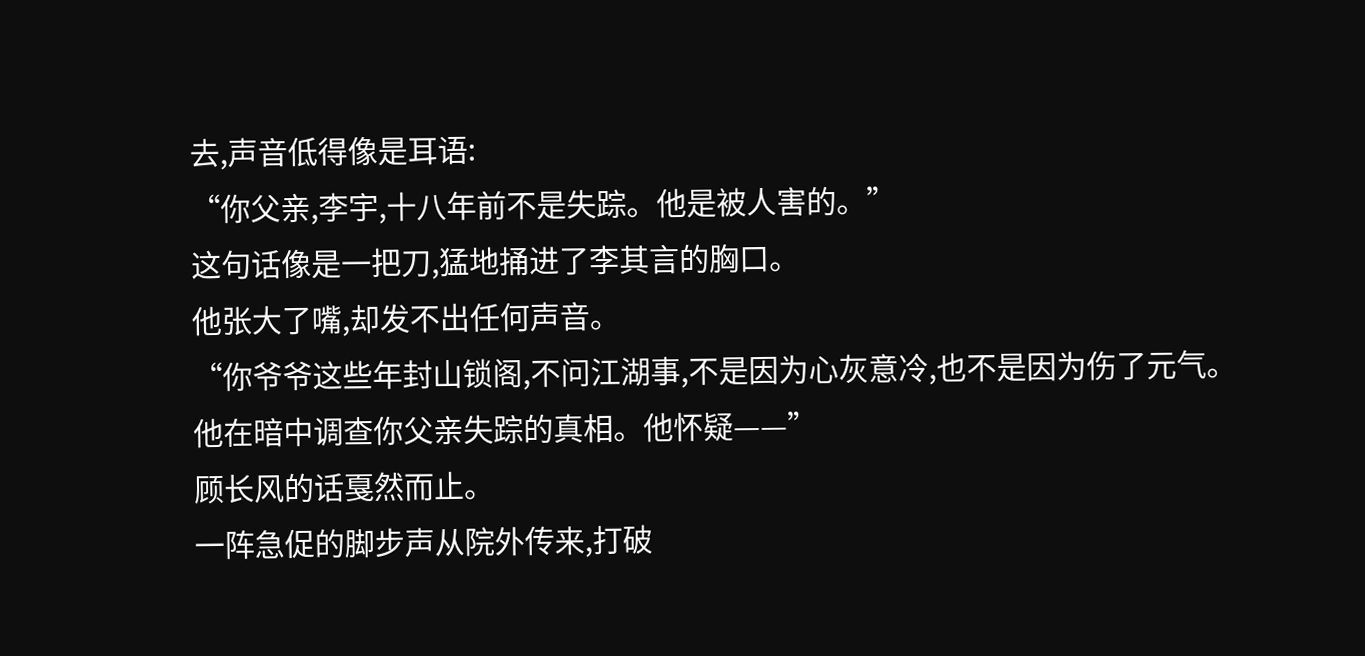去,声音低得像是耳语:
“你父亲,李宇,十八年前不是失踪。他是被人害的。”
这句话像是一把刀,猛地捅进了李其言的胸口。
他张大了嘴,却发不出任何声音。
“你爷爷这些年封山锁阁,不问江湖事,不是因为心灰意冷,也不是因为伤了元气。他在暗中调查你父亲失踪的真相。他怀疑——”
顾长风的话戛然而止。
一阵急促的脚步声从院外传来,打破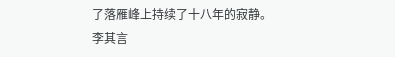了落雁峰上持续了十八年的寂静。
李其言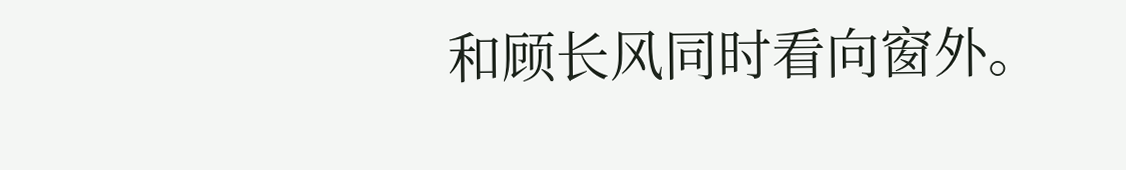和顾长风同时看向窗外。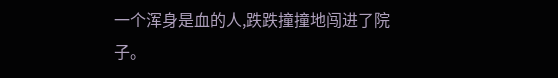一个浑身是血的人,跌跌撞撞地闯进了院子。